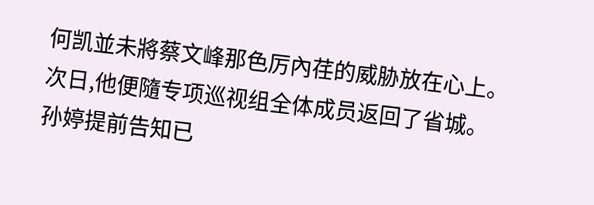何凯並未將蔡文峰那色厉內荏的威胁放在心上。
次日,他便隨专项巡视组全体成员返回了省城。
孙婷提前告知已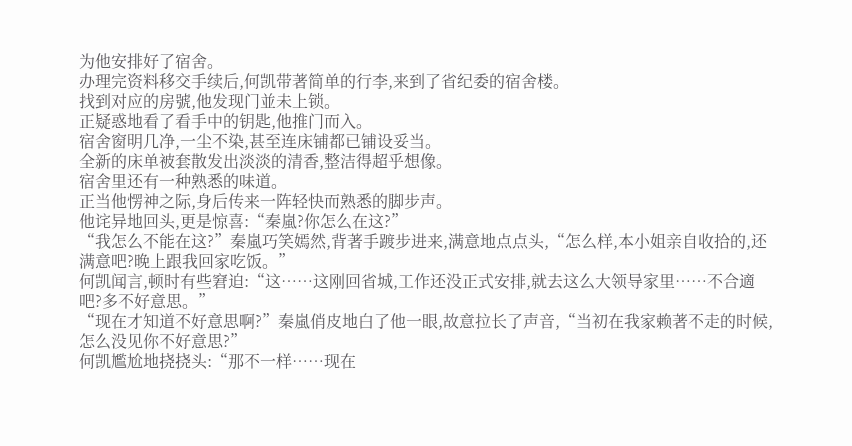为他安排好了宿舍。
办理完资料移交手续后,何凯带著简单的行李,来到了省纪委的宿舍楼。
找到对应的房號,他发现门並未上锁。
正疑惑地看了看手中的钥匙,他推门而入。
宿舍窗明几净,一尘不染,甚至连床铺都已铺设妥当。
全新的床单被套散发出淡淡的清香,整洁得超乎想像。
宿舍里还有一种熟悉的味道。
正当他愣神之际,身后传来一阵轻快而熟悉的脚步声。
他诧异地回头,更是惊喜:“秦嵐?你怎么在这?”
“我怎么不能在这?”秦嵐巧笑嫣然,背著手踱步进来,满意地点点头,“怎么样,本小姐亲自收拾的,还满意吧?晚上跟我回家吃饭。”
何凯闻言,顿时有些窘迫:“这……这刚回省城,工作还没正式安排,就去这么大领导家里……不合適吧?多不好意思。”
“现在才知道不好意思啊?”秦嵐俏皮地白了他一眼,故意拉长了声音,“当初在我家赖著不走的时候,怎么没见你不好意思?”
何凯尷尬地挠挠头:“那不一样……现在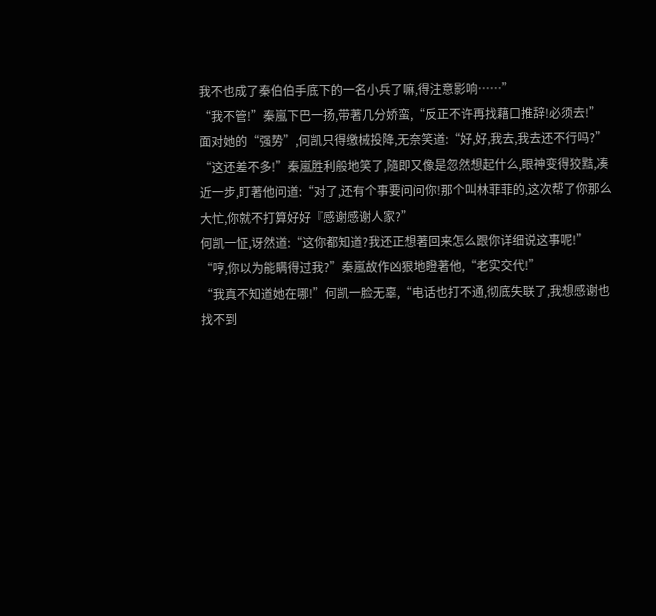我不也成了秦伯伯手底下的一名小兵了嘛,得注意影响……”
“我不管!”秦嵐下巴一扬,带著几分娇蛮,“反正不许再找藉口推辞!必须去!”
面对她的“强势”,何凯只得缴械投降,无奈笑道:“好,好,我去,我去还不行吗?”
“这还差不多!”秦嵐胜利般地笑了,隨即又像是忽然想起什么,眼神变得狡黠,凑近一步,盯著他问道:“对了,还有个事要问问你!那个叫林菲菲的,这次帮了你那么大忙,你就不打算好好『感谢感谢人家?”
何凯一怔,讶然道:“这你都知道?我还正想著回来怎么跟你详细说这事呢!”
“哼,你以为能瞒得过我?”秦嵐故作凶狠地瞪著他,“老实交代!”
“我真不知道她在哪!”何凯一脸无辜,“电话也打不通,彻底失联了,我想感谢也找不到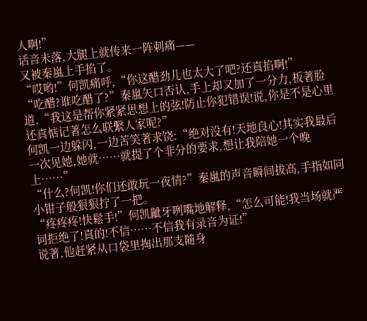人啊!”
话音未落,大腿上就传来一阵刺痛——
又被秦嵐上手掐了。
“哎哟!”何凯痛呼,“你这醋劲儿也太大了吧?还真掐啊!”
“吃醋?谁吃醋了?”秦嵐矢口否认,手上却又加了一分力,板著脸道,“我这是帮你紧紧思想上的弦!防止你犯错误!说,你是不是心里还真惦记著怎么联繫人家呢?”
何凯一边躲闪,一边苦笑著求饶:“绝对没有!天地良心!其实我最后一次见她,她就……就提了个非分的要求,想让我陪她一个晚上……”
“什么?何凯!你们还敢玩一夜情?”秦嵐的声音瞬间拔高,手指如同小钳子般狠狠拧了一把。
“疼疼疼!快鬆手!”何凯齜牙咧嘴地解释,“怎么可能!我当场就严词拒绝了!真的!不信……不信我有录音为证!”
说著,他赶紧从口袋里掏出那支隨身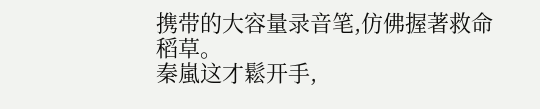携带的大容量录音笔,仿佛握著救命稻草。
秦嵐这才鬆开手,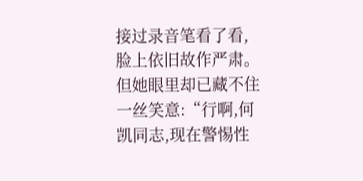接过录音笔看了看,脸上依旧故作严肃。
但她眼里却已藏不住一丝笑意:“行啊,何凯同志,现在警惕性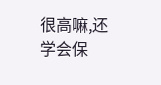很高嘛,还学会保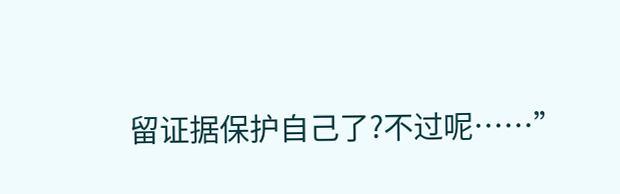留证据保护自己了?不过呢……”